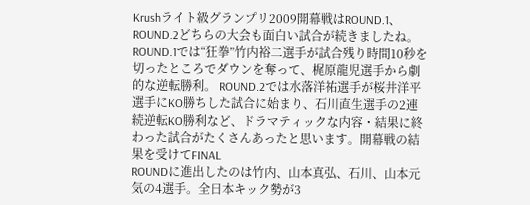Krushライト級グランプリ2009開幕戦はROUND.1、ROUND.2どちらの大会も面白い試合が続きましたね。ROUND.1では“狂拳”竹内裕二選手が試合残り時間10秒を切ったところでダウンを奪って、梶原龍児選手から劇的な逆転勝利。 ROUND.2では水落洋祐選手が桜井洋平選手にKO勝ちした試合に始まり、石川直生選手の2連続逆転KO勝利など、ドラマティックな内容・結果に終わった試合がたくさんあったと思います。開幕戦の結果を受けてFINAL
ROUNDに進出したのは竹内、山本真弘、石川、山本元気の4選手。全日本キック勢が3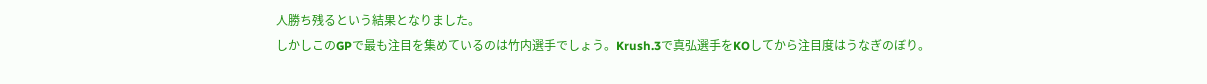人勝ち残るという結果となりました。
しかしこのGPで最も注目を集めているのは竹内選手でしょう。Krush.3で真弘選手をKOしてから注目度はうなぎのぼり。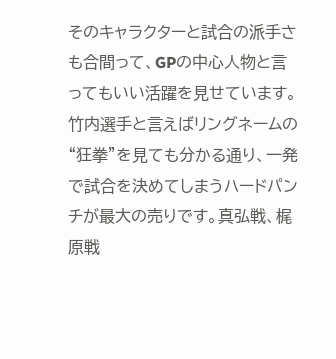そのキャラクターと試合の派手さも合間って、GPの中心人物と言ってもいい活躍を見せています。竹内選手と言えばリングネームの“狂拳”を見ても分かる通り、一発で試合を決めてしまうハードパンチが最大の売りです。真弘戦、梶原戦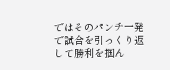ではそのパンチ一発で試合を引っくり返して勝利を掴ん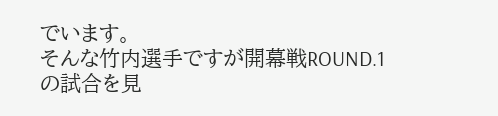でいます。
そんな竹内選手ですが開幕戦ROUND.1の試合を見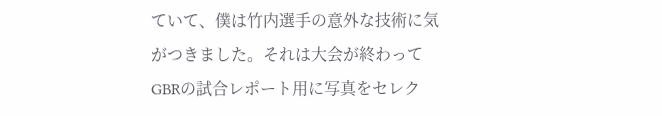ていて、僕は竹内選手の意外な技術に気がつきました。それは大会が終わってGBRの試合レポート用に写真をセレク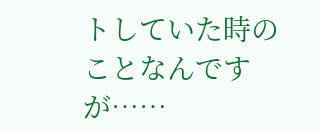トしていた時のことなんですが……